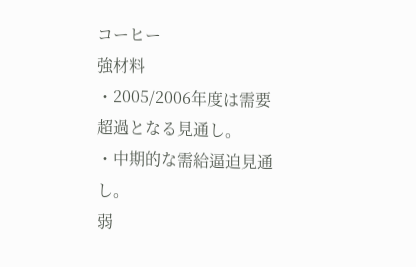コーヒー
強材料
・2005/2006年度は需要超過となる見通し。
・中期的な需給逼迫見通し。
弱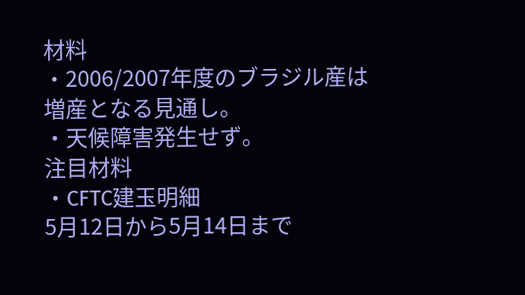材料
・2006/2007年度のブラジル産は増産となる見通し。
・天候障害発生せず。
注目材料
・CFTC建玉明細
5月12日から5月14日まで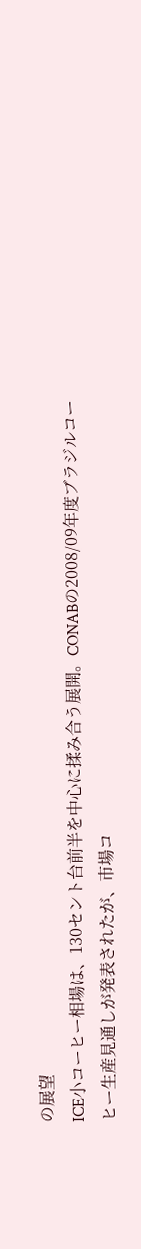の展望
ICE小コーヒー相場は、130セント台前半を中心に揉み合う展開。CONABの2008/09年度ブラジルコーヒー生産見通しが発表されたが、市場コ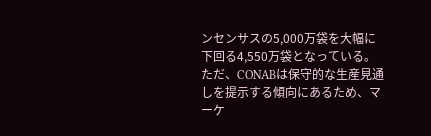ンセンサスの5,000万袋を大幅に下回る4,550万袋となっている。ただ、CONABは保守的な生産見通しを提示する傾向にあるため、マーケ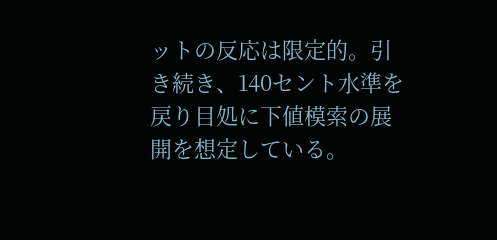ットの反応は限定的。引き続き、140セント水準を戻り目処に下値模索の展開を想定している。